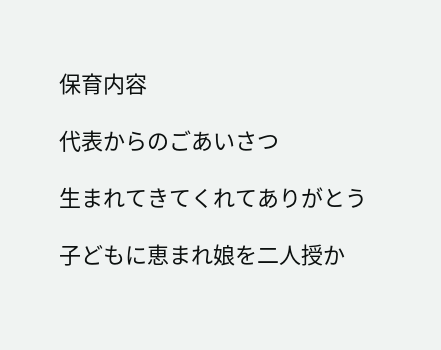保育内容

代表からのごあいさつ

生まれてきてくれてありがとう

子どもに恵まれ娘を二人授か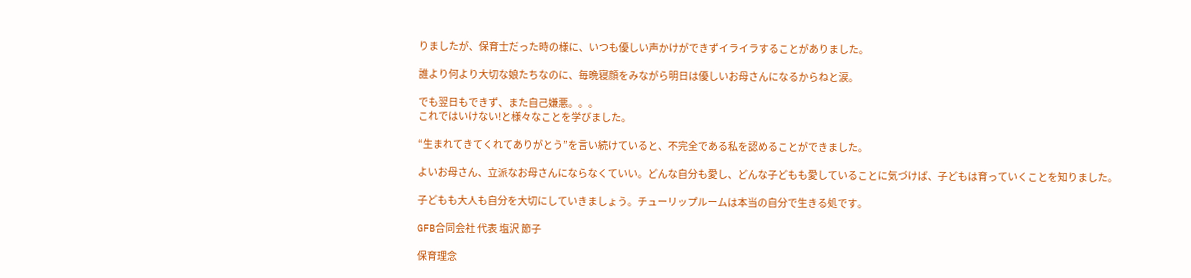りましたが、保育士だった時の様に、いつも優しい声かけができずイライラすることがありました。

誰より何より大切な娘たちなのに、毎晩寝顔をみながら明日は優しいお母さんになるからねと涙。

でも翌日もできず、また自己嫌悪。。。
これではいけない!と様々なことを学びました。

“生まれてきてくれてありがとう”を言い続けていると、不完全である私を認めることができました。

よいお母さん、立派なお母さんにならなくていい。どんな自分も愛し、どんな子どもも愛していることに気づけば、子どもは育っていくことを知りました。

子どもも大人も自分を大切にしていきましょう。チューリップルームは本当の自分で生きる処です。

GFB合同会社 代表 塩沢 節子

保育理念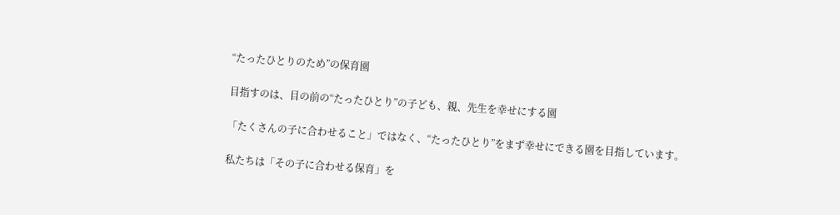“たったひとりのため”の保育園

目指すのは、目の前の“たったひとり”の子ども、親、先生を幸せにする園

「たくさんの子に合わせること」ではなく、“たったひとり”をまず幸せにできる園を目指しています。

私たちは「その子に合わせる保育」を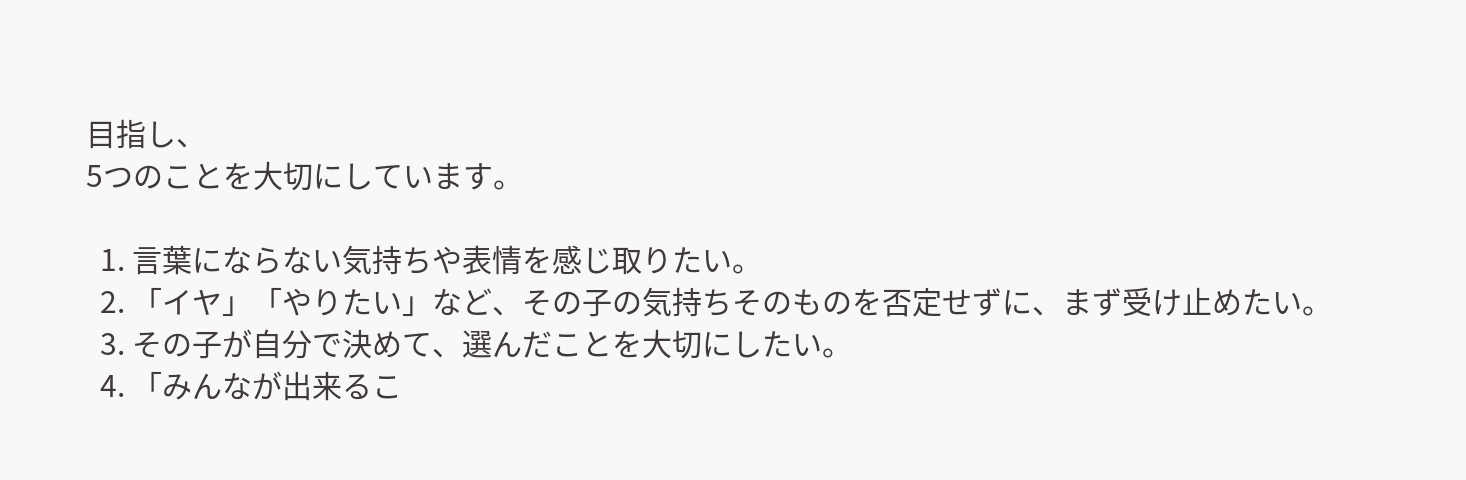目指し、
5つのことを大切にしています。

  1. 言葉にならない気持ちや表情を感じ取りたい。
  2. 「イヤ」「やりたい」など、その子の気持ちそのものを否定せずに、まず受け止めたい。
  3. その子が自分で決めて、選んだことを大切にしたい。
  4. 「みんなが出来るこ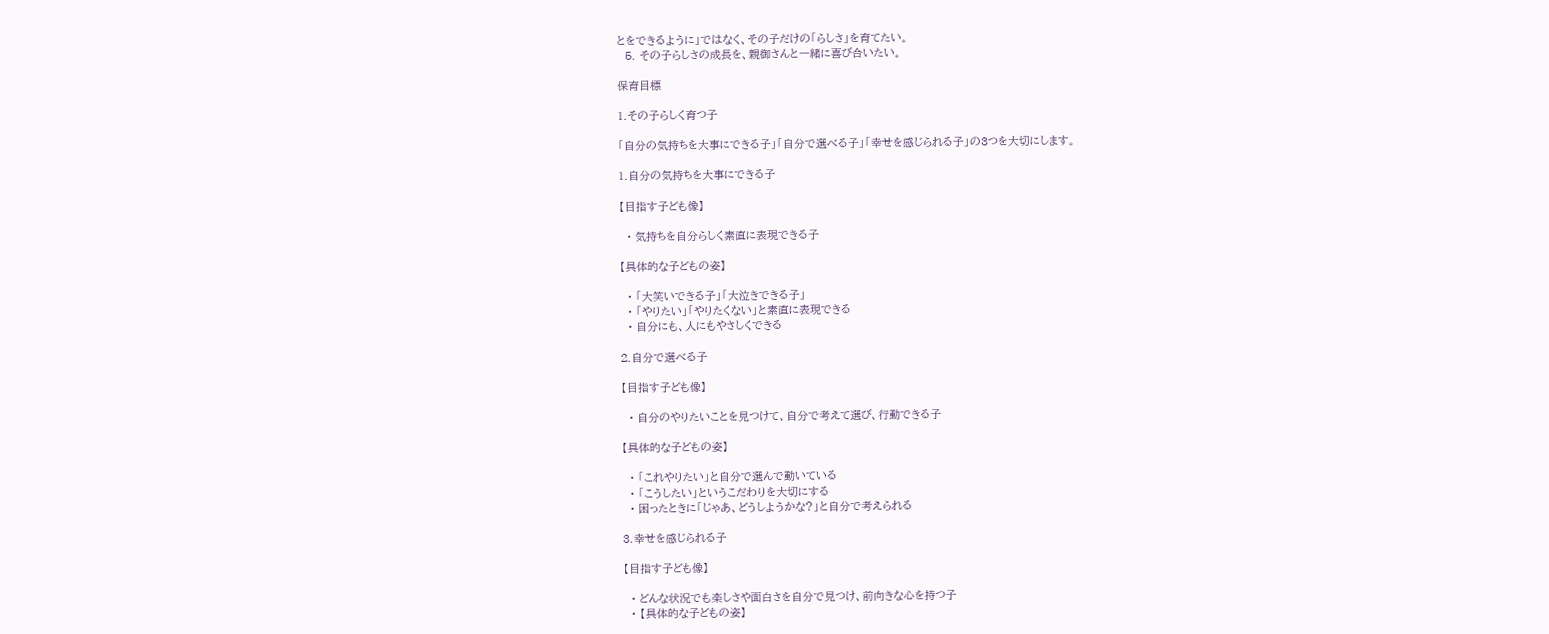とをできるように」ではなく、その子だけの「らしさ」を育てたい。
  5. その子らしさの成長を、親御さんと一緒に喜び合いたい。

保育目標

1.その子らしく育つ子

「自分の気持ちを大事にできる子」「自分で選べる子」「幸せを感じられる子」の3つを大切にします。

1.自分の気持ちを大事にできる子

【目指す子ども像】

  • 気持ちを自分らしく素直に表現できる子

【具体的な子どもの姿】

  • 「大笑いできる子」「大泣きできる子」
  • 「やりたい」「やりたくない」と素直に表現できる
  • 自分にも、人にもやさしくできる

2.自分で選べる子

【目指す子ども像】

  • 自分のやりたいことを見つけて、自分で考えて選び、行動できる子

【具体的な子どもの姿】

  • 「これやりたい」と自分で選んで動いている
  • 「こうしたい」というこだわりを大切にする
  • 困ったときに「じゃあ、どうしようかな?」と自分で考えられる

3.幸せを感じられる子

【目指す子ども像】

  • どんな状況でも楽しさや面白さを自分で見つけ、前向きな心を持つ子
  • 【具体的な子どもの姿】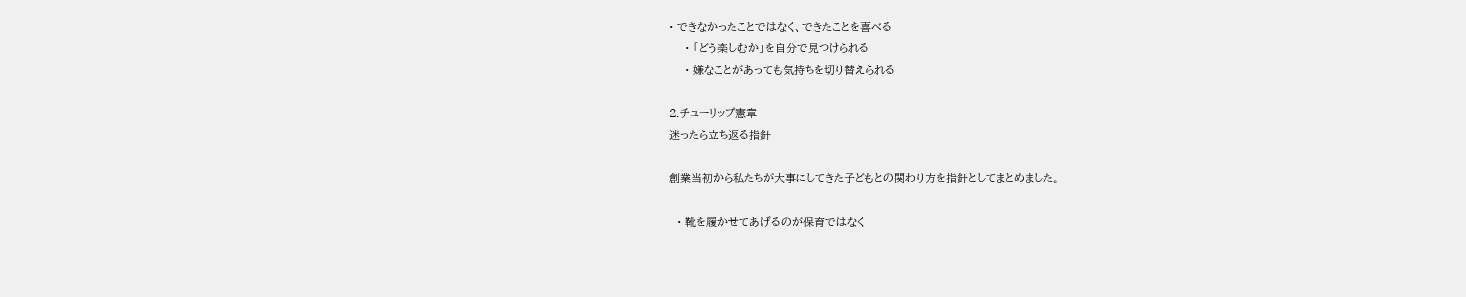• できなかったことではなく、できたことを喜べる
    • 「どう楽しむか」を自分で見つけられる
    • 嫌なことがあっても気持ちを切り替えられる

2.チューリップ憲章
迷ったら立ち返る指針

創業当初から私たちが大事にしてきた子どもとの関わり方を指針としてまとめました。

  • 靴を履かせてあげるのが保育ではなく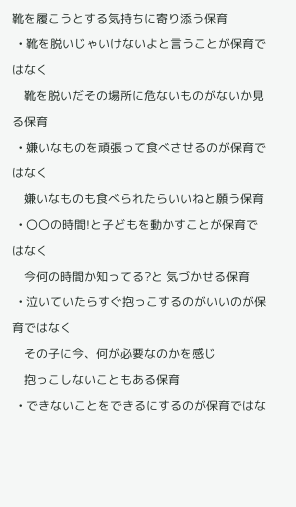靴を履こうとする気持ちに寄り添う保育
  • 靴を脱いじゃいけないよと言うことが保育ではなく
    靴を脱いだその場所に危ないものがないか見る保育
  • 嫌いなものを頑張って食べさせるのが保育ではなく
    嫌いなものも食べられたらいいねと願う保育
  • 〇〇の時間!と子どもを動かすことが保育ではなく
    今何の時間か知ってる?と 気づかせる保育
  • 泣いていたらすぐ抱っこするのがいいのが保育ではなく
    その子に今、何が必要なのかを感じ
    抱っこしないこともある保育
  • できないことをできるにするのが保育ではな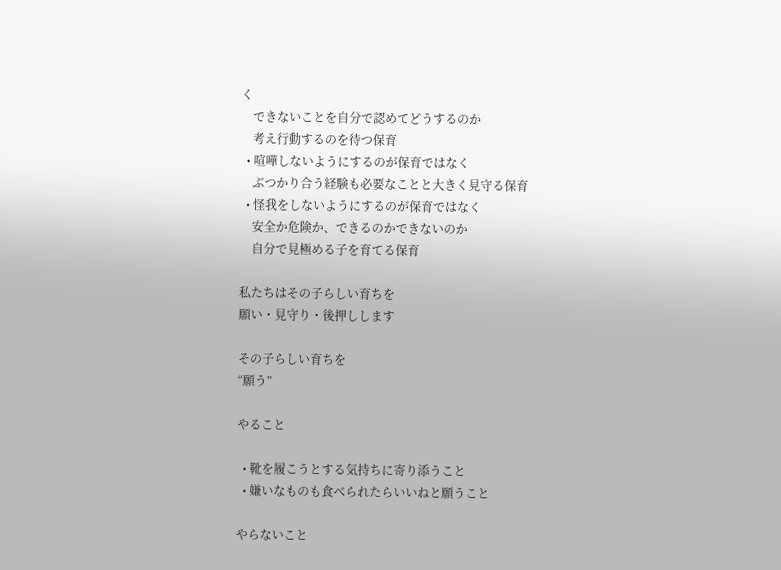く
    できないことを自分で認めてどうするのか
    考え行動するのを待つ保育
  • 喧嘩しないようにするのが保育ではなく
    ぶつかり合う経験も必要なことと大きく見守る保育
  • 怪我をしないようにするのが保育ではなく
    安全か危険か、できるのかできないのか
    自分で見極める子を育てる保育

私たちはその子らしい育ちを
願い・見守り・後押しします

その子らしい育ちを
“願う”

やること

  • 靴を履こうとする気持ちに寄り添うこと
  • 嫌いなものも食べられたらいいねと願うこと

やらないこと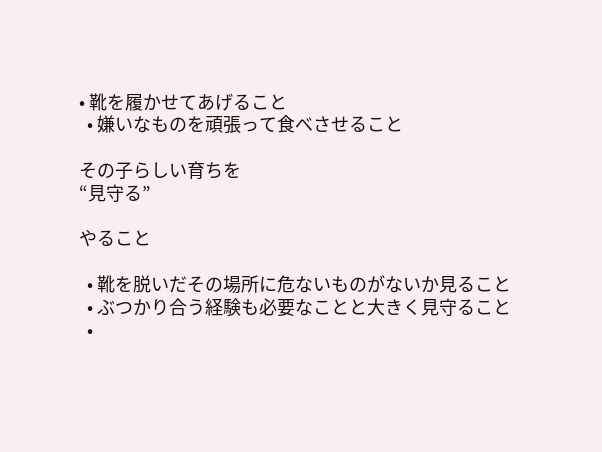• 靴を履かせてあげること
  • 嫌いなものを頑張って食べさせること

その子らしい育ちを
“見守る”

やること

  • 靴を脱いだその場所に危ないものがないか見ること
  • ぶつかり合う経験も必要なことと大きく見守ること
  •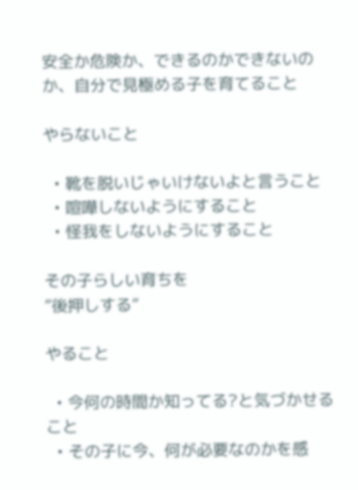安全か危険か、できるのかできないのか、自分で見極める子を育てること

やらないこと

  • 靴を脱いじゃいけないよと言うこと
  • 喧嘩しないようにすること
  • 怪我をしないようにすること

その子らしい育ちを
“後押しする”

やること

  • 今何の時間か知ってる?と気づかせること
  • その子に今、何が必要なのかを感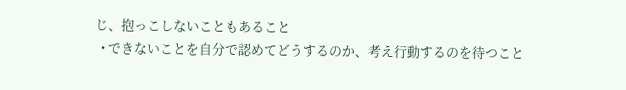じ、抱っこしないこともあること
  • できないことを自分で認めてどうするのか、考え行動するのを待つこと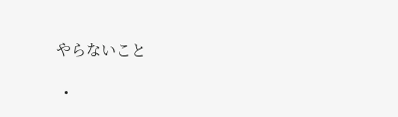やらないこと

  •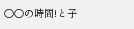○○の時間!と子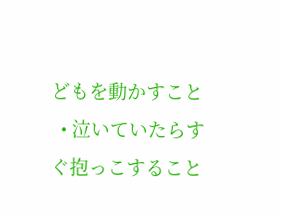どもを動かすこと
  • 泣いていたらすぐ抱っこすること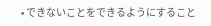• できないことをできるようにすること